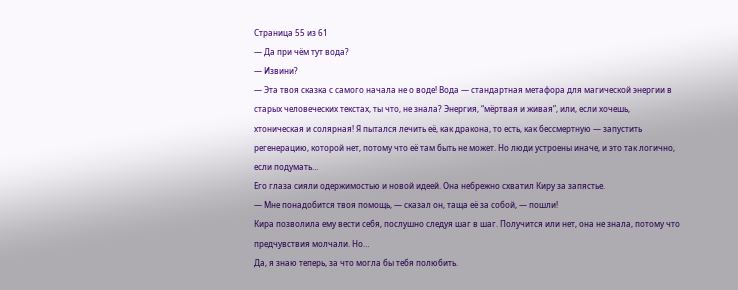Страница 55 из 61
— Да при чём тут вода?
— Извини?
— Эта твоя сказка с самого начала не о воде! Вода — стандартная метафора для магической энергии в старых человеческих текстах, ты что, не знала? Энергия, “мёртвая и живая”, или, если хочешь, хтоническая и солярная! Я пытался лечить её, как дракона, то есть, как бессмертную — запустить регенерацию, которой нет, потому что её там быть не может. Но люди устроены иначе, и это так логично, если подумать…
Его глаза сияли одержимостью и новой идеей. Она небрежно схватил Киру за запястье.
— Мне понадобится твоя помощь, — сказал он, таща её за собой, — пошли!
Кира позволила ему вести себя, послушно следуя шаг в шаг. Получится или нет, она не знала, потому что предчувствия молчали. Но…
Да, я знаю теперь, за что могла бы тебя полюбить.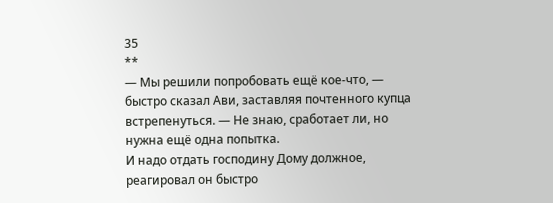35
**
— Мы решили попробовать ещё кое-что, — быстро сказал Ави, заставляя почтенного купца встрепенуться. — Не знаю, сработает ли, но нужна ещё одна попытка.
И надо отдать господину Дому должное, реагировал он быстро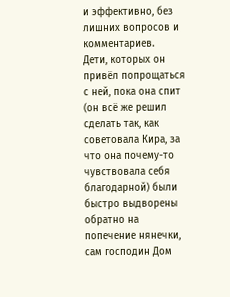и эффективно, без лишних вопросов и комментариев.
Дети, которых он привёл попрощаться с ней, пока она спит (он всё же решил сделать так, как советовала Кира, за что она почему-то чувствовала себя благодарной) были быстро выдворены обратно на попечение нянечки, сам господин Дом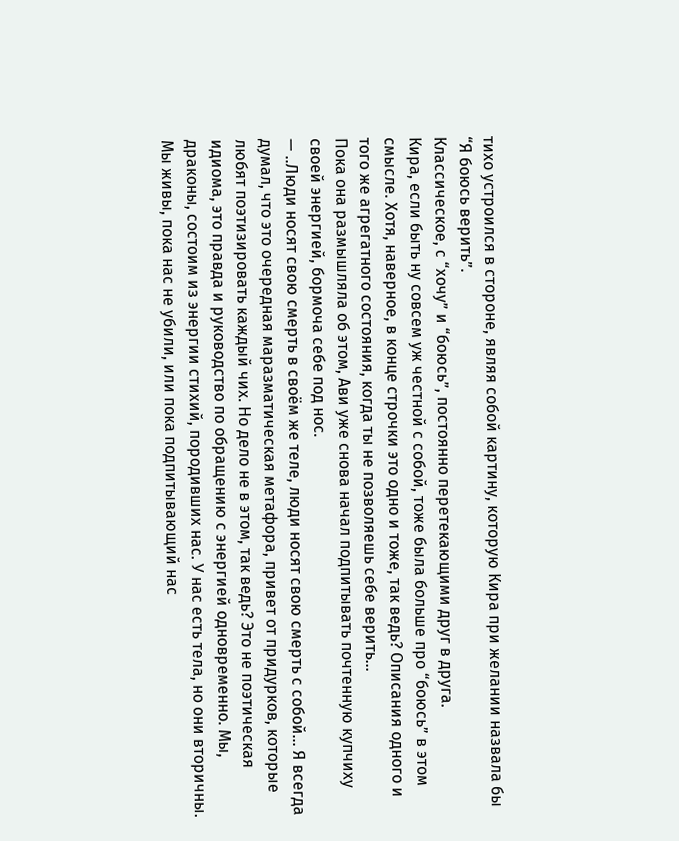тихо устроился в стороне, являя собой картину, которую Кира при желании назвала бы “Я боюсь верить”.
Классическое, с “хочу” и “боюсь”, постоянно перетекающими друг в друга.
Кира, если быть ну совсем уж честной с собой, тоже была больше про “боюсь” в этом смысле. Хотя, наверное, в конце строчки это одно и тоже, так ведь? Описания одного и того же агрегатного состояния, когда ты не позволяешь себе верить…
Пока она размышляла об этом, Ави уже снова начал подпитывать почтенную купчиху своей энергией, бормоча себе под нос.
— ..Люди носят свою смерть в своём же теле, люди носят свою смерть с собой… Я всегда думал, что это очередная маразматическая метафора, привет от придурков, которые любят поэтизировать каждый чих. Но дело не в этом, так ведь? Это не поэтическая идиома, это правда и руководство по обращению с энергией одновременно. Мы, драконы, состоим из энергии стихий, породивших нас. У нас есть тела, но они вторичны. Мы живы, пока нас не убили, или пока подпитывающий нас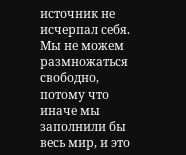источник не исчерпал себя. Мы не можем размножаться свободно, потому что иначе мы заполнили бы весь мир, и это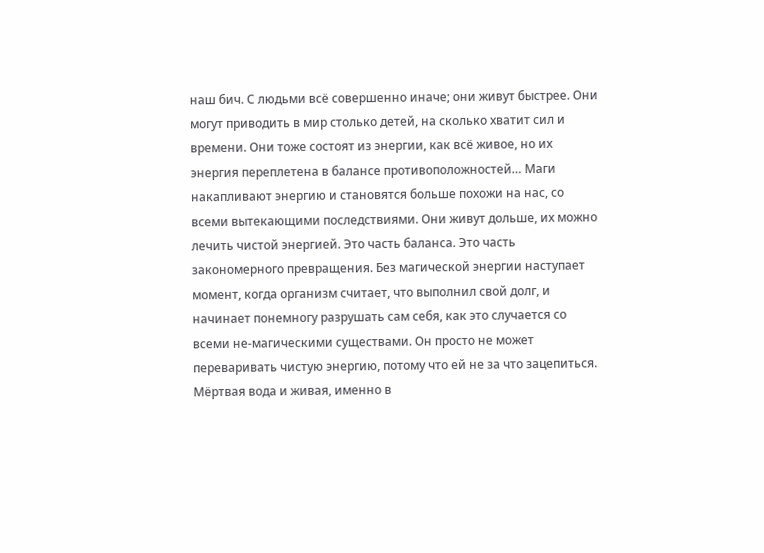наш бич. С людьми всё совершенно иначе; они живут быстрее. Они могут приводить в мир столько детей, на сколько хватит сил и времени. Они тоже состоят из энергии, как всё живое, но их энергия переплетена в балансе противоположностей… Маги накапливают энергию и становятся больше похожи на нас, со всеми вытекающими последствиями. Они живут дольше, их можно лечить чистой энергией. Это часть баланса. Это часть закономерного превращения. Без магической энергии наступает момент, когда организм считает, что выполнил свой долг, и начинает понемногу разрушать сам себя, как это случается со всеми не-магическими существами. Он просто не может переваривать чистую энергию, потому что ей не за что зацепиться. Мёртвая вода и живая, именно в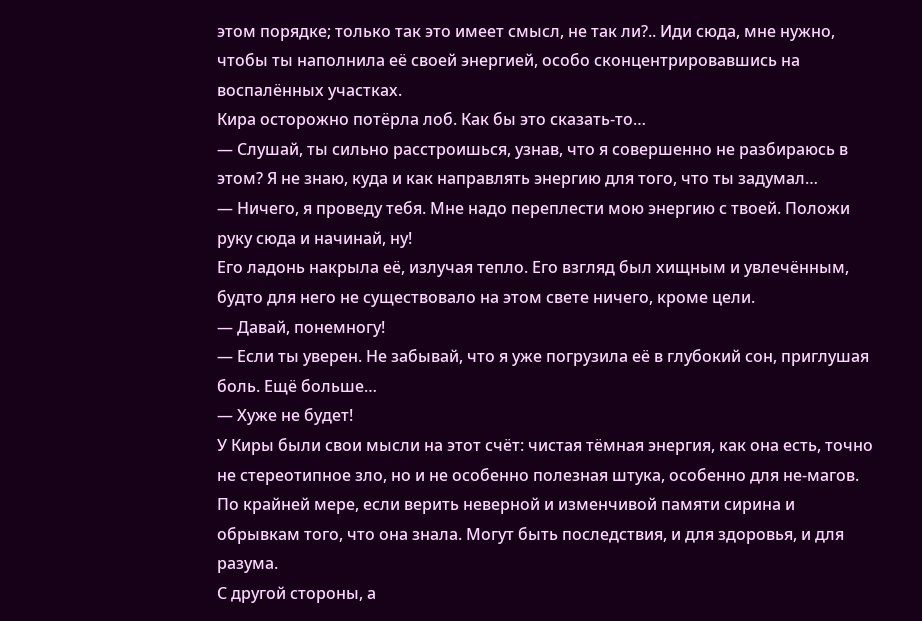этом порядке; только так это имеет смысл, не так ли?.. Иди сюда, мне нужно, чтобы ты наполнила её своей энергией, особо сконцентрировавшись на воспалённых участках.
Кира осторожно потёрла лоб. Как бы это сказать-то…
— Слушай, ты сильно расстроишься, узнав, что я совершенно не разбираюсь в этом? Я не знаю, куда и как направлять энергию для того, что ты задумал…
— Ничего, я проведу тебя. Мне надо переплести мою энергию с твоей. Положи руку сюда и начинай, ну!
Его ладонь накрыла её, излучая тепло. Его взгляд был хищным и увлечённым, будто для него не существовало на этом свете ничего, кроме цели.
— Давай, понемногу!
— Если ты уверен. Не забывай, что я уже погрузила её в глубокий сон, приглушая боль. Ещё больше…
— Хуже не будет!
У Киры были свои мысли на этот счёт: чистая тёмная энергия, как она есть, точно не стереотипное зло, но и не особенно полезная штука, особенно для не-магов. По крайней мере, если верить неверной и изменчивой памяти сирина и обрывкам того, что она знала. Могут быть последствия, и для здоровья, и для разума.
С другой стороны, а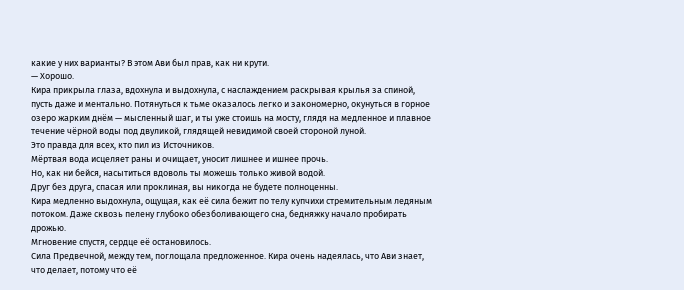какие у них варианты? В этом Ави был прав, как ни крути.
— Хорошо.
Кира прикрыла глаза, вдохнула и выдохнула, с наслаждением раскрывая крылья за спиной, пусть даже и ментально. Потянуться к тьме оказалось легко и закономерно, окунуться в горное озеро жарким днём — мысленный шаг, и ты уже стоишь на мосту, глядя на медленное и плавное течение чёрной воды под двуликой, глядящей невидимой своей стороной луной.
Это правда для всех, кто пил из Источников.
Мёртвая вода исцеляет раны и очищает, уносит лишнее и ишнее прочь.
Но, как ни бейся, насытиться вдоволь ты можешь только живой водой.
Друг без друга, спасая или проклиная, вы никогда не будете полноценны.
Кира медленно выдохнула, ощущая, как её сила бежит по телу купчихи стремительным ледяным потоком. Даже сквозь пелену глубоко обезболивающего сна, бедняжку начало пробирать дрожью.
Мгновение спустя, сердце её остановилось.
Сила Предвечной, между тем, поглощала предложенное. Кира очень надеялась, что Ави знает, что делает, потому что её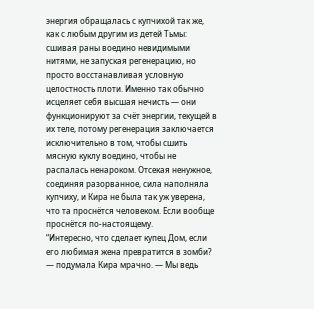энергия обращалась с купчихой так же, как с любым другим из детей Тьмы: сшивая раны воедино невидимыми нитями, не запуская регенерацию, но просто восстанавливая условную целостность плоти. Именно так обычно исцеляет себя высшая нечисть — они функционируют за счёт энергии, текущей в их теле, потому регенерация заключается исключительно в том, чтобы сшить мясную куклу воедино, чтобы не распалась ненароком. Отсекая ненужное, соединяя разорванное, сила наполняла купчиху, и Кира не была так уж уверена, что та проснётся человеком. Если вообще проснётся по-настоящему.
“Интересно, что сделает купец Дом, если его любимая жена превратится в зомби? — подумала Кира мрачно. — Мы ведь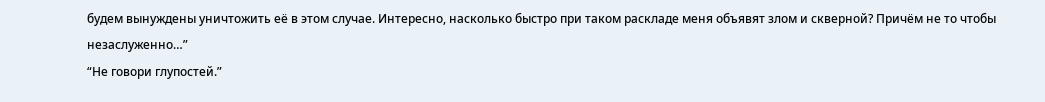будем вынуждены уничтожить её в этом случае. Интересно, насколько быстро при таком раскладе меня объявят злом и скверной? Причём не то чтобы незаслуженно…”
“Не говори глупостей.”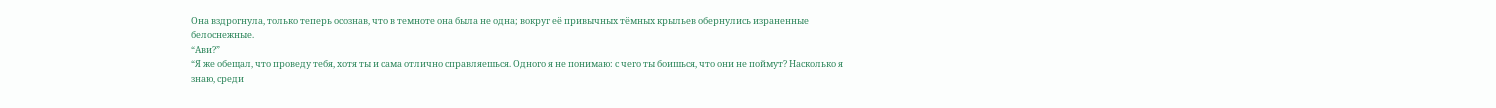Она вздрогнула, только теперь осознав, что в темноте она была не одна; вокруг её привычных тёмных крыльев обернулись израненные белоснежные.
“Ави?”
“Я же обещал, что проведу тебя, хотя ты и сама отлично справляешься. Одного я не понимаю: с чего ты боишься, что они не поймут? Насколько я знаю, среди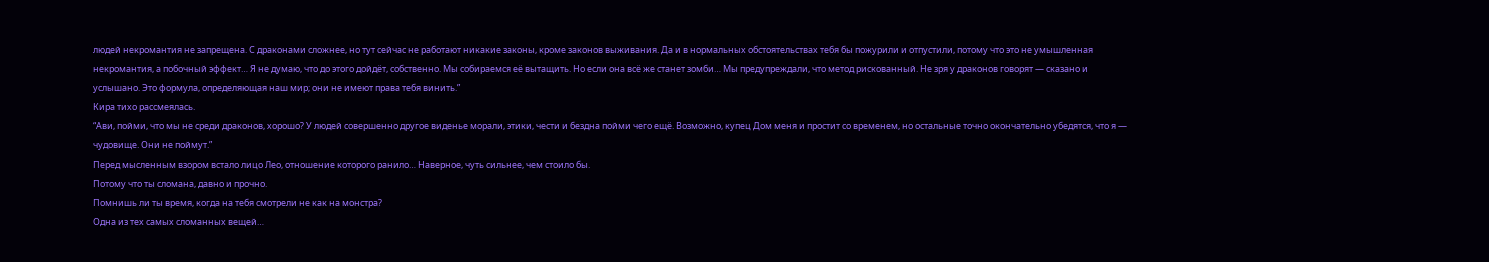людей некромантия не запрещена. С драконами сложнее, но тут сейчас не работают никакие законы, кроме законов выживания. Да и в нормальных обстоятельствах тебя бы пожурили и отпустили, потому что это не умышленная некромантия, а побочный эффект… Я не думаю, что до этого дойдёт, собственно. Мы собираемся её вытащить. Но если она всё же станет зомби… Мы предупреждали, что метод рискованный. Не зря у драконов говорят — сказано и услышано. Это формула, определяющая наш мир; они не имеют права тебя винить.”
Кира тихо рассмеялась.
“Ави, пойми, что мы не среди драконов, хорошо? У людей совершенно другое виденье морали, этики, чести и бездна пойми чего ещё. Возможно, купец Дом меня и простит со временем, но остальные точно окончательно убедятся, что я — чудовище. Они не поймут.”
Перед мысленным взором встало лицо Лео, отношение которого ранило… Наверное, чуть сильнее, чем стоило бы.
Потому что ты сломана, давно и прочно.
Помнишь ли ты время, когда на тебя смотрели не как на монстра?
Одна из тех самых сломанных вещей…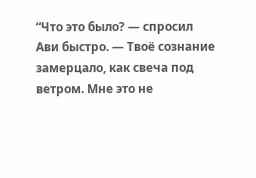“Что это было? — спросил Ави быстро. — Твоё сознание замерцало, как свеча под ветром. Мне это не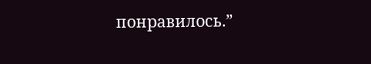понравилось.”